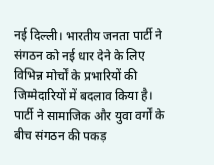नई दिल्ली। भारतीय जनता पार्टी ने संगठन को नई धार देने के लिए विभिन्न मोर्चों के प्रभारियों की जिम्मेदारियों में बदलाव किया है। पार्टी ने सामाजिक और युवा वर्गों के बीच संगठन की पकड़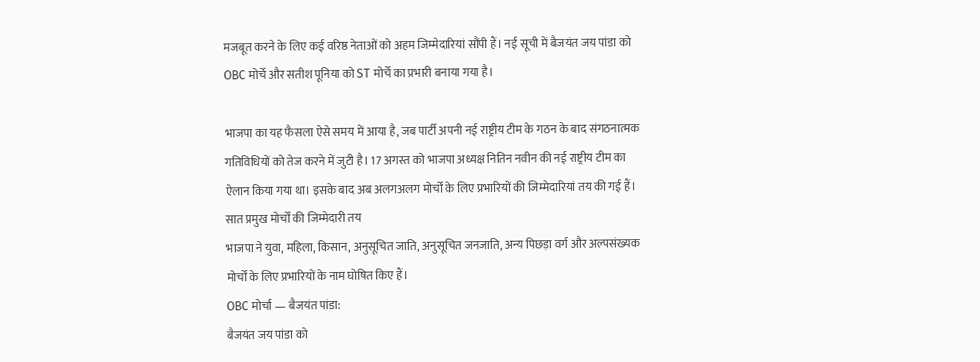मजबूत करने के लिए कई वरिष्ठ नेताओं को अहम जिम्मेदारियां सौंपी हैं। नई सूची में बैजयंत जय पांडा को OBC मोर्चे और सतीश पूनिया को ST मोर्चे का प्रभारी बनाया गया है।

भाजपा का यह फैसला ऐसे समय में आया है, जब पार्टी अपनी नई राष्ट्रीय टीम के गठन के बाद संगठनात्मक गतिविधियों को तेज करने में जुटी है। 17 अगस्त को भाजपा अध्यक्ष नितिन नवीन की नई राष्ट्रीय टीम का ऐलान किया गया था। इसके बाद अब अलगअलग मोर्चों के लिए प्रभारियों की जिम्मेदारियां तय की गई हैं।
सात प्रमुख मोर्चों की जिम्मेदारी तय
भाजपा ने युवा, महिला, किसान, अनुसूचित जाति, अनुसूचित जनजाति, अन्य पिछड़ा वर्ग और अल्पसंख्यक मोर्चों के लिए प्रभारियों के नाम घोषित किए हैं।
OBC मोर्चा — बैजयंत पांडा:
बैजयंत जय पांडा को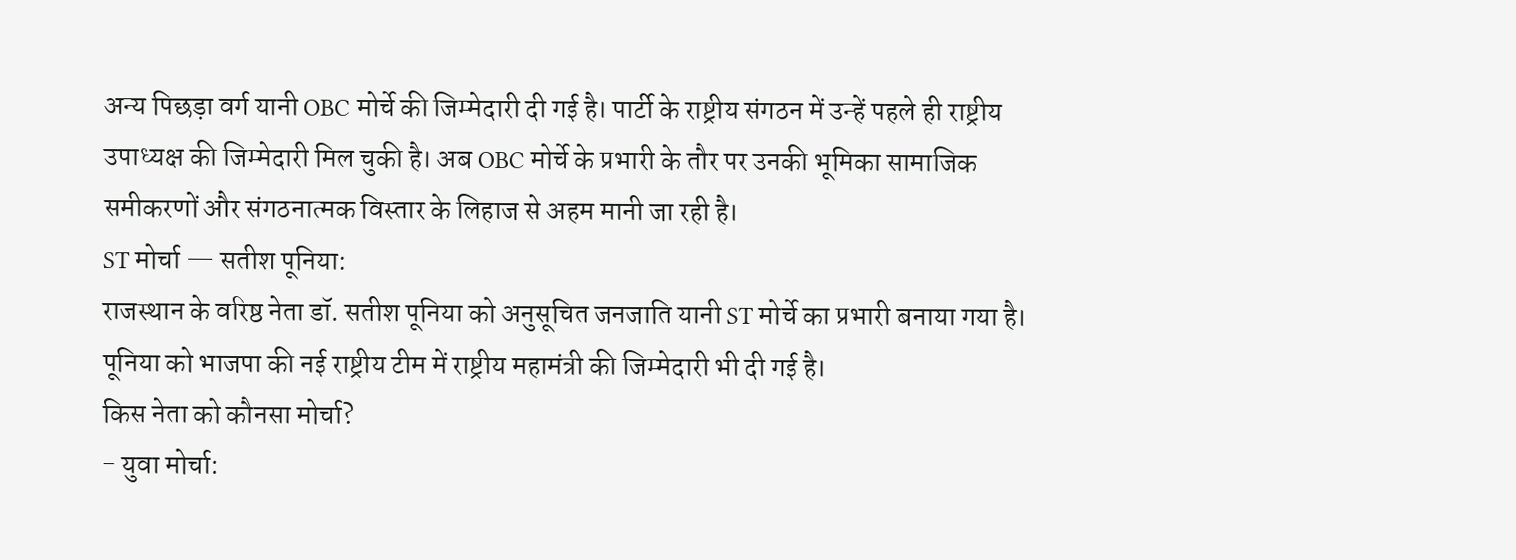अन्य पिछड़ा वर्ग यानी OBC मोर्चे की जिम्मेदारी दी गई है। पार्टी के राष्ट्रीय संगठन में उन्हें पहले ही राष्ट्रीय उपाध्यक्ष की जिम्मेदारी मिल चुकी है। अब OBC मोर्चे के प्रभारी के तौर पर उनकी भूमिका सामाजिक समीकरणों और संगठनात्मक विस्तार के लिहाज से अहम मानी जा रही है।
ST मोर्चा — सतीश पूनिया:
राजस्थान के वरिष्ठ नेता डॉ. सतीश पूनिया को अनुसूचित जनजाति यानी ST मोर्चे का प्रभारी बनाया गया है। पूनिया को भाजपा की नई राष्ट्रीय टीम में राष्ट्रीय महामंत्री की जिम्मेदारी भी दी गई है।
किस नेता को कौनसा मोर्चा?
- युवा मोर्चा: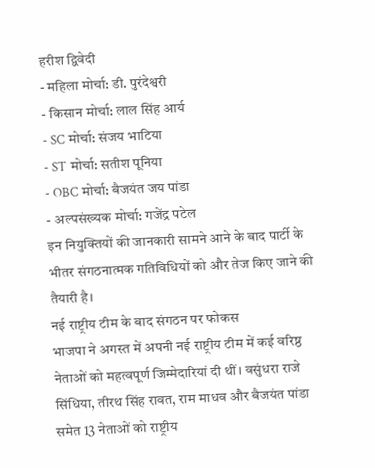हरीश द्विवेदी
- महिला मोर्चा: डी. पुरंदेश्वरी
- किसान मोर्चा: लाल सिंह आर्य
- SC मोर्चा: संजय भाटिया
- ST मोर्चा: सतीश पूनिया
- OBC मोर्चा: बैजयंत जय पांडा
- अल्पसंख्यक मोर्चा: गजेंद्र पटेल
इन नियुक्तियों की जानकारी सामने आने के बाद पार्टी के भीतर संगठनात्मक गतिविधियों को और तेज किए जाने की तैयारी है।
नई राष्ट्रीय टीम के बाद संगठन पर फोकस
भाजपा ने अगस्त में अपनी नई राष्ट्रीय टीम में कई वरिष्ठ नेताओं को महत्वपूर्ण जिम्मेदारियां दी थीं। वसुंधरा राजे सिंधिया, तीरथ सिंह रावत, राम माधव और बैजयंत पांडा समेत 13 नेताओं को राष्ट्रीय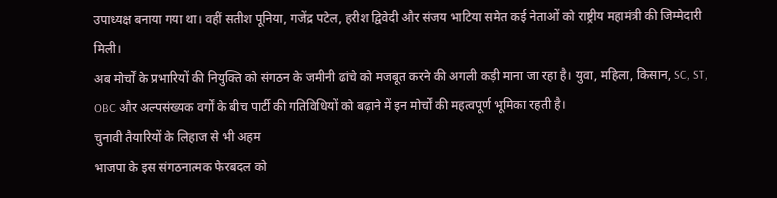उपाध्यक्ष बनाया गया था। वहीं सतीश पूनिया, गजेंद्र पटेल, हरीश द्विवेदी और संजय भाटिया समेत कई नेताओं को राष्ट्रीय महामंत्री की जिम्मेदारी मिली।
अब मोर्चों के प्रभारियों की नियुक्ति को संगठन के जमीनी ढांचे को मजबूत करने की अगली कड़ी माना जा रहा है। युवा, महिला, किसान, SC, ST, OBC और अल्पसंख्यक वर्गों के बीच पार्टी की गतिविधियों को बढ़ाने में इन मोर्चों की महत्वपूर्ण भूमिका रहती है।
चुनावी तैयारियों के लिहाज से भी अहम
भाजपा के इस संगठनात्मक फेरबदल को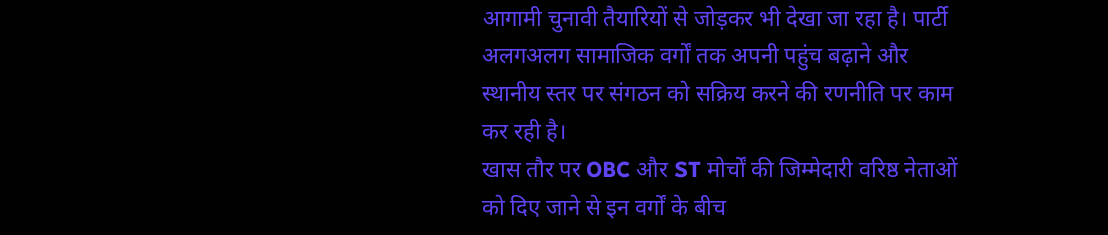आगामी चुनावी तैयारियों से जोड़कर भी देखा जा रहा है। पार्टी अलगअलग सामाजिक वर्गों तक अपनी पहुंच बढ़ाने और स्थानीय स्तर पर संगठन को सक्रिय करने की रणनीति पर काम कर रही है।
खास तौर पर OBC और ST मोर्चों की जिम्मेदारी वरिष्ठ नेताओं को दिए जाने से इन वर्गों के बीच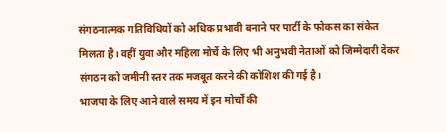संगठनात्मक गतिविधियों को अधिक प्रभावी बनाने पर पार्टी के फोकस का संकेत मिलता है। वहीं युवा और महिला मोर्चे के लिए भी अनुभवी नेताओं को जिम्मेदारी देकर संगठन को जमीनी स्तर तक मजबूत करने की कोशिश की गई है।
भाजपा के लिए आने वाले समय में इन मोर्चों की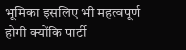भूमिका इसलिए भी महत्वपूर्ण होगी क्योंकि पार्टी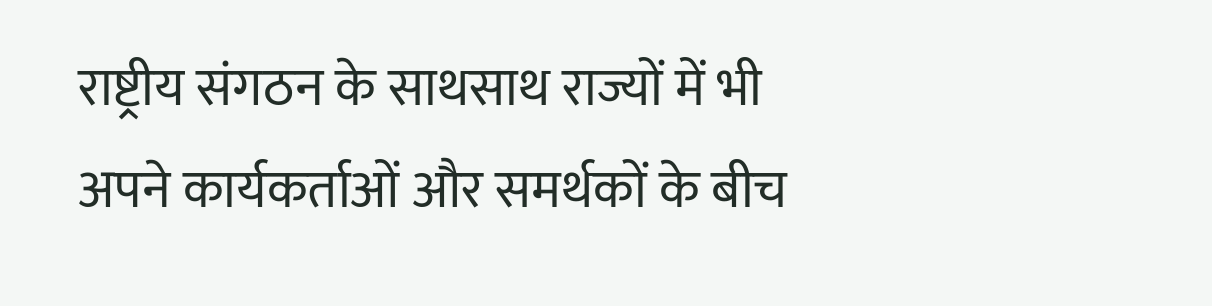राष्ट्रीय संगठन के साथसाथ राज्यों में भी अपने कार्यकर्ताओं और समर्थकों के बीच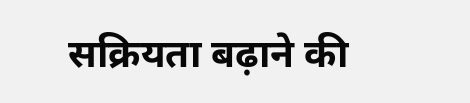सक्रियता बढ़ाने की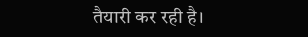तैयारी कर रही है।